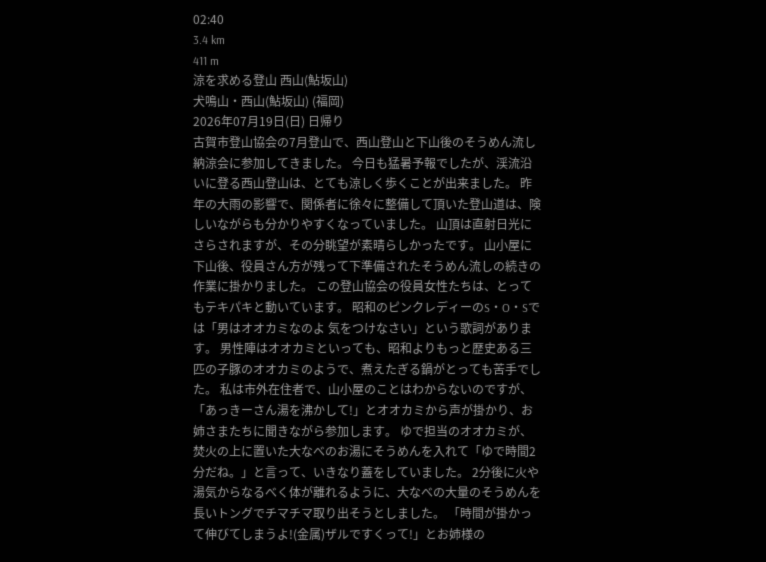02:40
3.4 km
411 m
涼を求める登山 西山(鮎坂山)
犬鳴山・西山(鮎坂山) (福岡)
2026年07月19日(日) 日帰り
古賀市登山協会の7月登山で、西山登山と下山後のそうめん流し納涼会に参加してきました。 今日も猛暑予報でしたが、渓流沿いに登る西山登山は、とても涼しく歩くことが出来ました。 昨年の大雨の影響で、関係者に徐々に整備して頂いた登山道は、険しいながらも分かりやすくなっていました。 山頂は直射日光にさらされますが、その分眺望が素晴らしかったです。 山小屋に下山後、役員さん方が残って下準備されたそうめん流しの続きの作業に掛かりました。 この登山協会の役員女性たちは、とってもテキパキと動いています。 昭和のピンクレディーのS・O・Sでは「男はオオカミなのよ 気をつけなさい」という歌詞があります。 男性陣はオオカミといっても、昭和よりもっと歴史ある三匹の子豚のオオカミのようで、煮えたぎる鍋がとっても苦手でした。 私は市外在住者で、山小屋のことはわからないのですが、「あっきーさん湯を沸かして!」とオオカミから声が掛かり、お姉さまたちに聞きながら参加します。 ゆで担当のオオカミが、焚火の上に置いた大なべのお湯にそうめんを入れて「ゆで時間2分だね。」と言って、いきなり蓋をしていました。 2分後に火や湯気からなるべく体が離れるように、大なべの大量のそうめんを長いトングでチマチマ取り出そうとしました。 「時間が掛かって伸びてしまうよ!(金属)ザルですくって!」とお姉様の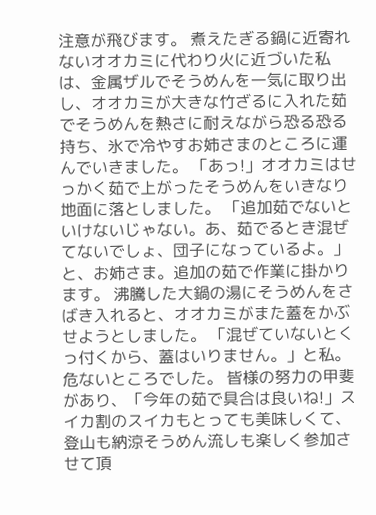注意が飛びます。 煮えたぎる鍋に近寄れないオオカミに代わり火に近づいた私は、金属ザルでそうめんを一気に取り出し、オオカミが大きな竹ざるに入れた茹でそうめんを熱さに耐えながら恐る恐る持ち、氷で冷やすお姉さまのところに運んでいきました。 「あっ!」オオカミはせっかく茹で上がったそうめんをいきなり地面に落としました。 「追加茹でないといけないじゃない。あ、茹でるとき混ぜてないでしょ、団子になっているよ。」と、お姉さま。追加の茹で作業に掛かります。 沸騰した大鍋の湯にそうめんをさばき入れると、オオカミがまた蓋をかぶせようとしました。 「混ぜていないとくっ付くから、蓋はいりません。」と私。危ないところでした。 皆様の努力の甲斐があり、「今年の茹で具合は良いね!」スイカ割のスイカもとっても美味しくて、登山も納涼そうめん流しも楽しく参加させて頂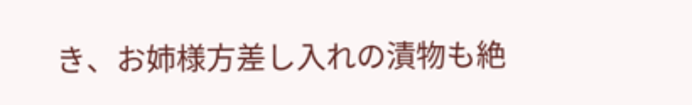き、お姉様方差し入れの漬物も絶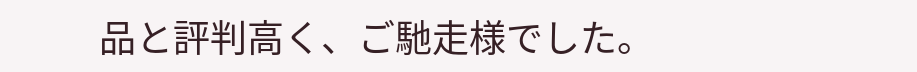品と評判高く、ご馳走様でした。